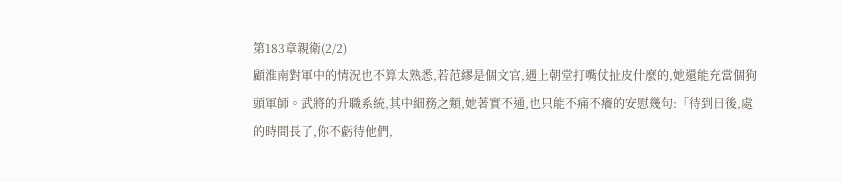第183章親衛(2/2)
顧淮南對軍中的情況也不算太熟悉,若范繆是個文官,遇上朝堂打嘴仗扯皮什麼的,她還能充當個狗頭軍師。武將的升職系統,其中細務之類,她著實不通,也只能不痛不癢的安慰幾句:「待到日後,處的時間長了,你不虧待他們,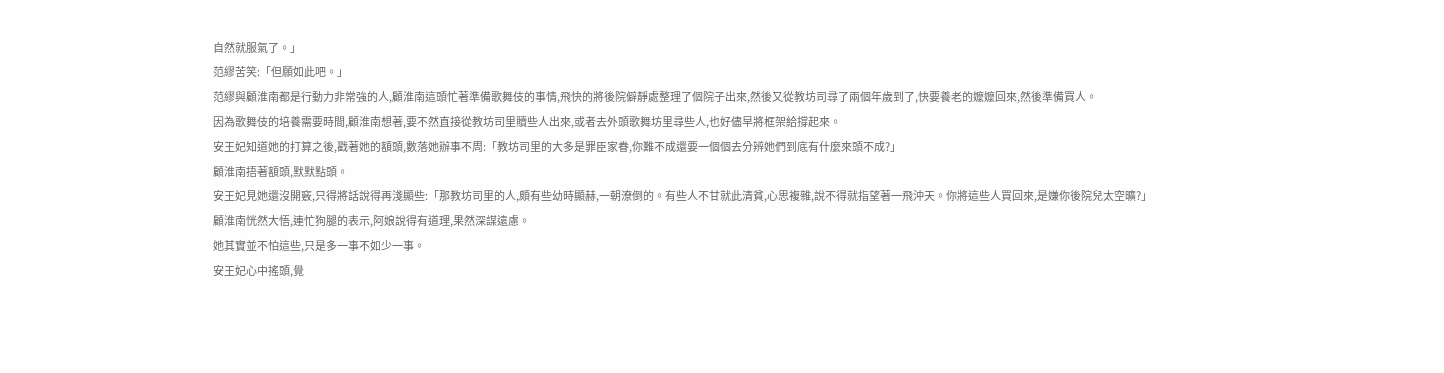自然就服氣了。」
范繆苦笑:「但願如此吧。」
范繆與顧淮南都是行動力非常強的人,顧淮南這頭忙著準備歌舞伎的事情,飛快的將後院僻靜處整理了個院子出來,然後又從教坊司尋了兩個年歲到了,快要養老的嬤嬤回來,然後準備買人。
因為歌舞伎的培養需要時間,顧淮南想著,要不然直接從教坊司里贖些人出來,或者去外頭歌舞坊里尋些人,也好儘早將框架給撐起來。
安王妃知道她的打算之後,戳著她的額頭,數落她辦事不周:「教坊司里的大多是罪臣家眷,你難不成還要一個個去分辨她們到底有什麼來頭不成?」
顧淮南捂著額頭,默默點頭。
安王妃見她還沒開竅,只得將話說得再淺顯些:「那教坊司里的人,頗有些幼時顯赫,一朝潦倒的。有些人不甘就此清貧,心思複雜,說不得就指望著一飛沖天。你將這些人買回來,是嫌你後院兒太空曠?」
顧淮南恍然大悟,連忙狗腿的表示,阿娘說得有道理,果然深謀遠慮。
她其實並不怕這些,只是多一事不如少一事。
安王妃心中搖頭,覺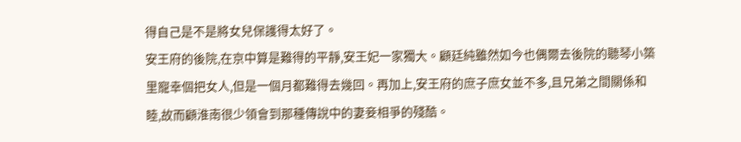得自己是不是將女兒保護得太好了。
安王府的後院,在京中算是難得的平靜,安王妃一家獨大。顧廷純雖然如今也偶爾去後院的聽琴小築里寵幸個把女人,但是一個月都難得去幾回。再加上,安王府的庶子庶女並不多,且兄弟之間關係和睦,故而顧淮南很少領會到那種傳說中的妻妾相爭的殘酷。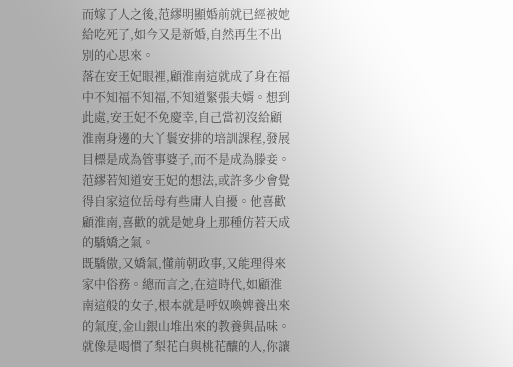而嫁了人之後,范繆明顯婚前就已經被她給吃死了,如今又是新婚,自然再生不出別的心思來。
落在安王妃眼裡,顧淮南這就成了身在福中不知福不知福,不知道緊張夫婿。想到此處,安王妃不免慶幸,自己當初沒給顧淮南身邊的大丫鬟安排的培訓課程,發展目標是成為管事婆子,而不是成為滕妾。
范繆若知道安王妃的想法,或許多少會覺得自家這位岳母有些庸人自擾。他喜歡顧淮南,喜歡的就是她身上那種仿若天成的驕嬌之氣。
既驕傲,又嬌氣,懂前朝政事,又能理得來家中俗務。總而言之,在這時代,如顧淮南這般的女子,根本就是呼奴喚婢養出來的氣度,金山銀山堆出來的教養與品味。就像是喝慣了梨花白與桃花釀的人,你讓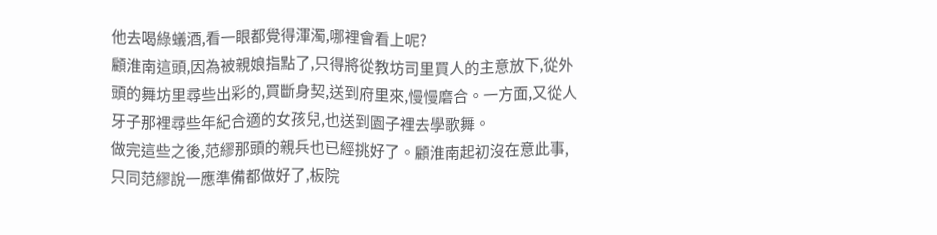他去喝綠蟻酒,看一眼都覺得渾濁,哪裡會看上呢?
顧淮南這頭,因為被親娘指點了,只得將從教坊司里買人的主意放下,從外頭的舞坊里尋些出彩的,買斷身契,送到府里來,慢慢磨合。一方面,又從人牙子那裡尋些年紀合適的女孩兒,也送到園子裡去學歌舞。
做完這些之後,范繆那頭的親兵也已經挑好了。顧淮南起初沒在意此事,只同范繆說一應準備都做好了,板院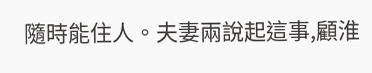隨時能住人。夫妻兩說起這事,顧淮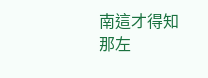南這才得知那左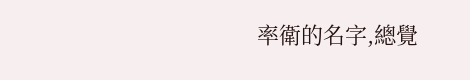率衛的名字,總覺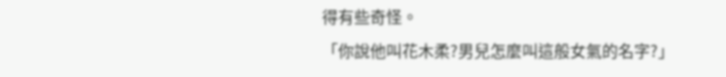得有些奇怪。
「你說他叫花木柔?男兒怎麼叫這般女氣的名字?」